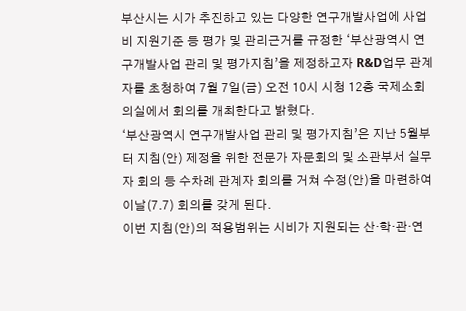부산시는 시가 추진하고 있는 다양한 연구개발사업에 사업비 지원기준 등 평가 및 관리근거를 규정한 ‘부산광역시 연구개발사업 관리 및 평가지침’을 제정하고자 R&D업무 관계자를 초청하여 7월 7일(금) 오전 10시 시청 12층 국제소회의실에서 회의를 개최한다고 밝혔다.
‘부산광역시 연구개발사업 관리 및 평가지침’은 지난 5월부터 지침(안) 제정을 위한 전문가 자문회의 및 소관부서 실무자 회의 등 수차례 관계자 회의를 거쳐 수정(안)을 마련하여 이날(7.7) 회의를 갖게 된다.
이번 지침(안)의 적용범위는 시비가 지원되는 산·학·관·연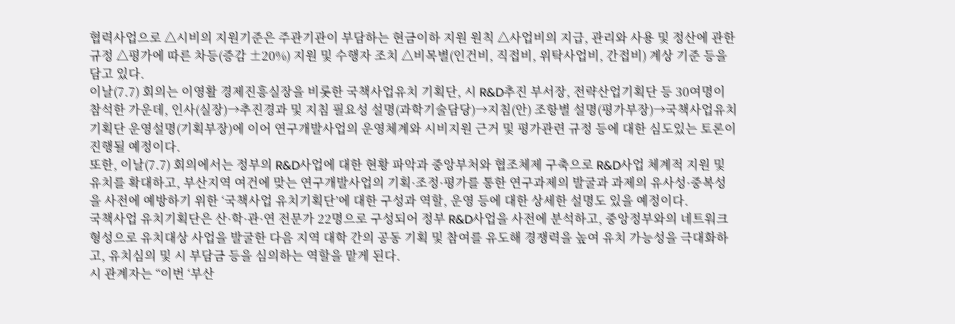협력사업으로 △시비의 지원기준은 주관기관이 부담하는 현금이하 지원 원칙 △사업비의 지급, 관리와 사용 및 정산에 관한 규정 △평가에 따른 차등(증감 ±20%) 지원 및 수행자 조치 △비목별(인건비, 직접비, 위탁사업비, 간접비) 계상 기준 등을 담고 있다.
이날(7.7) 회의는 이영활 경제진흥실장을 비롯한 국책사업유치 기획단, 시 R&D추진 부서장, 전략산업기획단 등 30여명이 참석한 가운데, 인사(실장)→추진경과 및 지침 필요성 설명(과학기술담당)→지침(안) 조항별 설명(평가부장)→국책사업유치 기획단 운영설명(기획부장)에 이어 연구개발사업의 운영체계와 시비지원 근거 및 평가관련 규정 등에 대한 심도있는 토론이 진행될 예정이다.
또한, 이날(7.7) 회의에서는 정부의 R&D사업에 대한 현황 파악과 중앙부처와 협조체제 구축으로 R&D사업 체계적 지원 및 유치를 확대하고, 부산지역 여건에 맞는 연구개발사업의 기획·조정·평가를 통한 연구과제의 발굴과 과제의 유사성·중복성을 사전에 예방하기 위한 ‘국책사업 유치기획단’에 대한 구성과 역할, 운영 등에 대한 상세한 설명도 있을 예정이다.
국책사업 유치기획단은 산·학·관·연 전문가 22명으로 구성되어 정부 R&D사업을 사전에 분석하고, 중앙정부와의 네트워크 형성으로 유치대상 사업을 발굴한 다음 지역 대학 간의 공동 기획 및 참여를 유도해 경쟁력을 높여 유치 가능성을 극대화하고, 유치심의 및 시 부담금 등을 심의하는 역할을 맡게 된다.
시 관계자는 “이번 ‘부산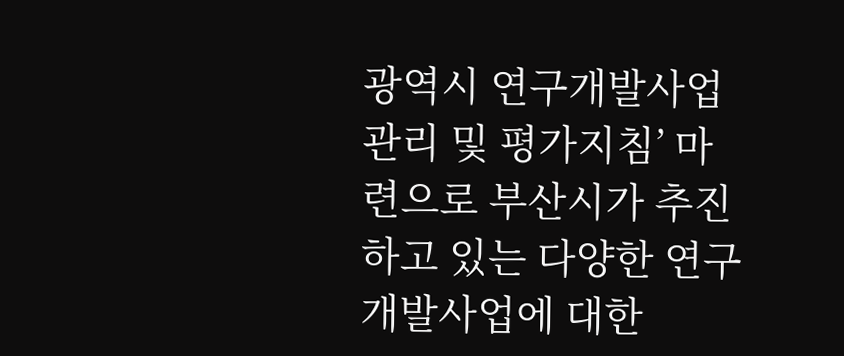광역시 연구개발사업 관리 및 평가지침’ 마련으로 부산시가 추진하고 있는 다양한 연구개발사업에 대한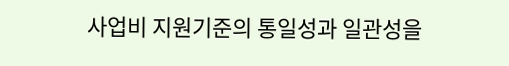사업비 지원기준의 통일성과 일관성을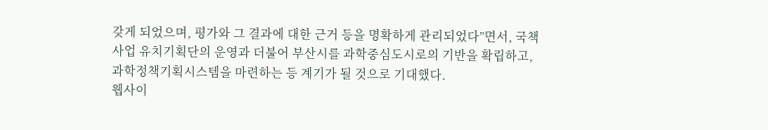갖게 되었으며, 평가와 그 결과에 대한 근거 등을 명확하게 관리되었다”면서, 국책사업 유치기획단의 운영과 더불어 부산시를 과학중심도시로의 기반을 확립하고, 과학정책기획시스템을 마련하는 등 계기가 될 것으로 기대했다.
웹사이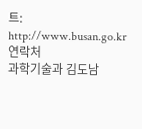트: http://www.busan.go.kr
연락처
과학기술과 김도남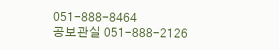051-888-8464
공보관실 051-888-2126